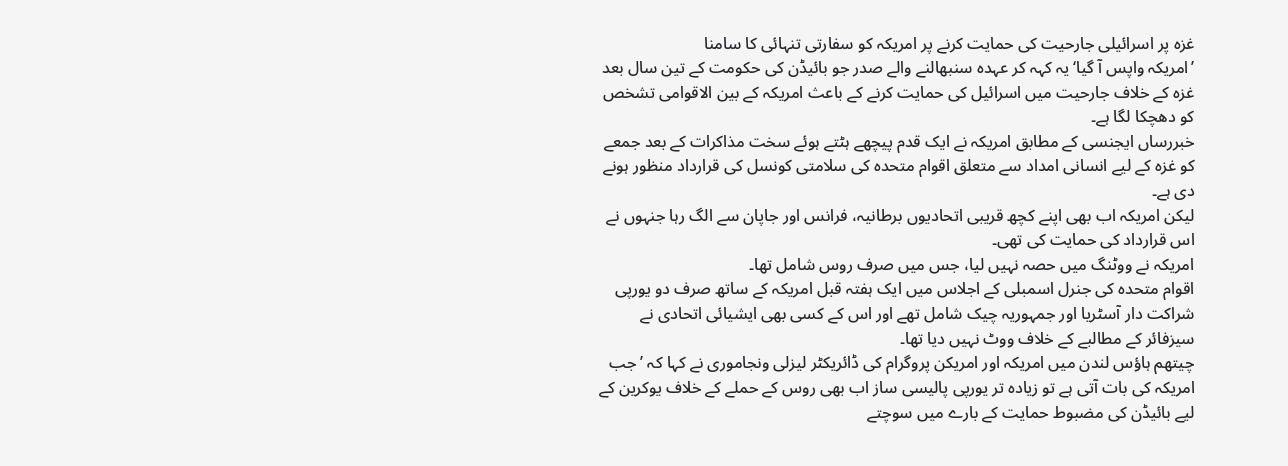غزہ پر اسرائیلی جارحیت کی حمایت کرنے پر امریکہ کو سفارتی تنہائی کا سامنا
’امریکہ واپس آ گیا‘ یہ کہہ کر عہدہ سنبھالنے والے صدر جو بائیڈن کی حکومت کے تین سال بعد غزہ کے خلاف جارحیت میں اسرائیل کی حمایت کرنے کے باعث امریکہ کے بین الاقوامی تشخص کو دھچکا لگا ہے۔
خبررساں ایجنسی کے مطابق امریکہ نے ایک قدم پیچھے ہٹتے ہوئے سخت مذاکرات کے بعد جمعے کو غزہ کے لیے انسانی امداد سے متعلق اقوام متحدہ کی سلامتی کونسل کی قرارداد منظور ہونے دی ہے۔
لیکن امریکہ اب بھی اپنے کچھ قریبی اتحادیوں برطانیہ، فرانس اور جاپان سے الگ رہا جنہوں نے اس قرارداد کی حمایت کی تھی۔
امریکہ نے ووٹنگ میں حصہ نہیں لیا، جس میں صرف روس شامل تھا۔
اقوام متحدہ کی جنرل اسمبلی کے اجلاس میں ایک ہفتہ قبل امریکہ کے ساتھ صرف دو یورپی شراکت دار آسٹریا اور جمہوریہ چیک شامل تھے اور اس کے کسی بھی ایشیائی اتحادی نے سیزفائر کے مطالبے کے خلاف ووٹ نہیں دیا تھا۔
چیتھم ہاؤس لندن میں امریکہ اور امریکن پروگرام کی ڈائریکٹر لیزلی ونجاموری نے کہا کہ ’جب امریکہ کی بات آتی ہے تو زیادہ تر یورپی پالیسی ساز اب بھی روس کے حملے کے خلاف یوکرین کے لیے بائیڈن کی مضبوط حمایت کے بارے میں سوچتے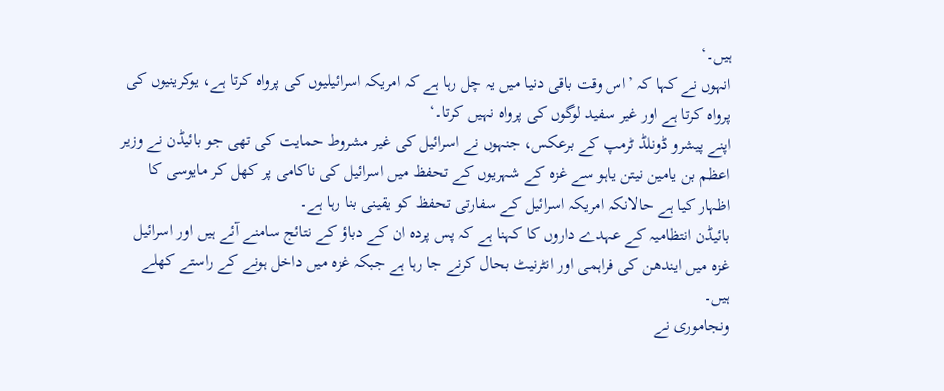ہیں۔‘
انہوں نے کہا کہ ’اس وقت باقی دنیا میں یہ چل رہا ہے کہ امریکہ اسرائیلیوں کی پرواہ کرتا ہے، یوکرینیوں کی پرواہ کرتا ہے اور غیر سفید لوگوں کی پرواہ نہیں کرتا۔‘
اپنے پیشرو ڈونلڈ ٹرمپ کے برعکس، جنہوں نے اسرائیل کی غیر مشروط حمایت کی تھی جو بائیڈن نے وزیر اعظم بن یامین نیتن یاہو سے غزہ کے شہریوں کے تحفظ میں اسرائیل کی ناکامی پر کھل کر مایوسی کا اظہار کیا ہے حالانکہ امریکہ اسرائیل کے سفارتی تحفظ کو یقینی بنا رہا ہے۔
بائیڈن انتظامیہ کے عہدے داروں کا کہنا ہے کہ پس پردہ ان کے دباؤ کے نتائج سامنے آئے ہیں اور اسرائیل غزہ میں ایندھن کی فراہمی اور انٹرنیٹ بحال کرنے جا رہا ہے جبکہ غزہ میں داخل ہونے کے راستے کھلے ہیں۔
ونجاموری نے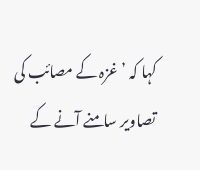کہا کہ ’غزہ کے مصائب کی تصاویر سامنے آنے کے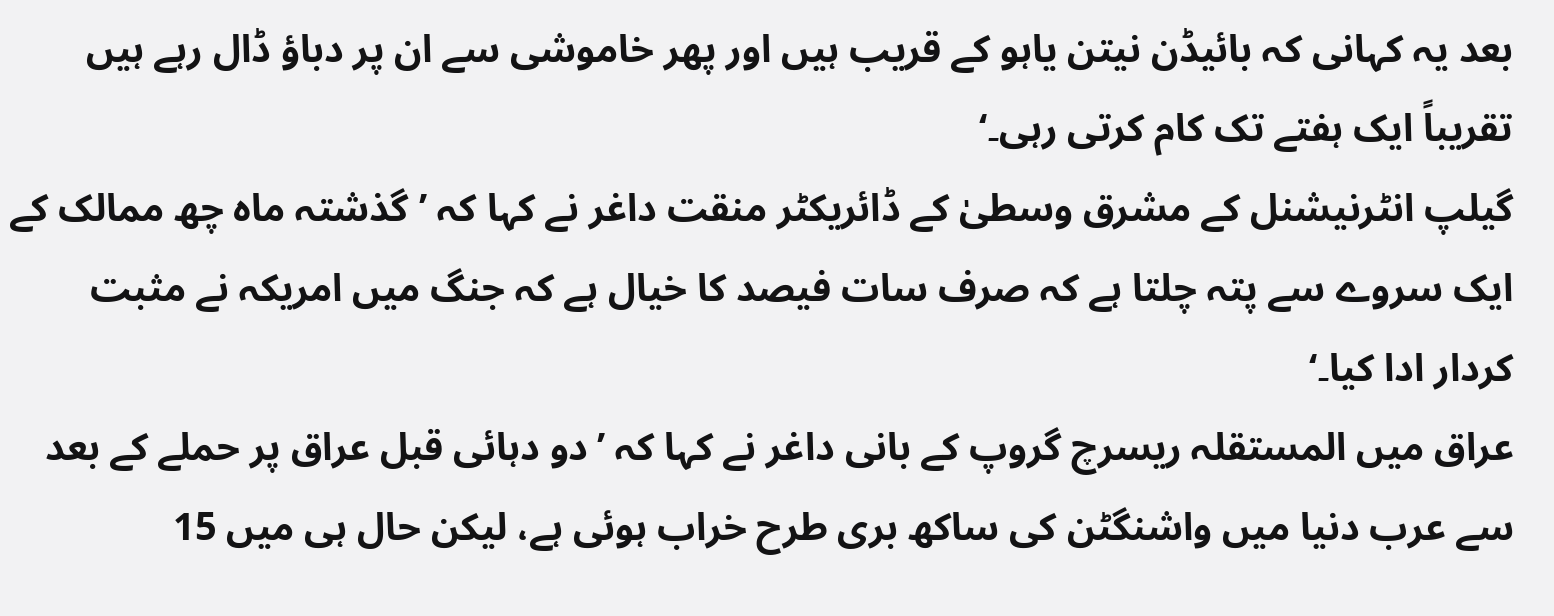بعد یہ کہانی کہ بائیڈن نیتن یاہو کے قریب ہیں اور پھر خاموشی سے ان پر دباؤ ڈال رہے ہیں تقریباً ایک ہفتے تک کام کرتی رہی۔‘
گیلپ انٹرنیشنل کے مشرق وسطیٰ کے ڈائریکٹر منقت داغر نے کہا کہ ’گذشتہ ماہ چھ ممالک کے ایک سروے سے پتہ چلتا ہے کہ صرف سات فیصد کا خیال ہے کہ جنگ میں امریکہ نے مثبت کردار ادا کیا۔‘
عراق میں المستقلہ ریسرچ گروپ کے بانی داغر نے کہا کہ ’دو دہائی قبل عراق پر حملے کے بعد سے عرب دنیا میں واشنگٹن کی ساکھ بری طرح خراب ہوئی ہے، لیکن حال ہی میں 15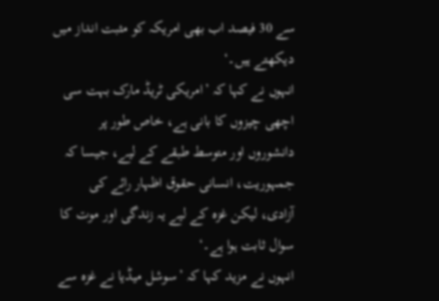سے 30 فیصد اب بھی امریکہ کو مثبت انداز میں دیکھتے ہیں۔‘
انہوں نے کہا کہ ’امریکی ٹریڈ مارک بہت سی اچھی چیزوں کا بانی ہے، خاص طور پر دانشوروں اور متوسط طبقے کے لیے، جیسا کہ جمہوریت، انسانی حقوق اظہار رائے کی آزادی، لیکن غزہ کے لیے یہ زندگی اور موت کا سوال ثابت ہوا ہے۔‘
انہوں نے مزید کہا کہ ’سوشل میڈیا نے غزہ سے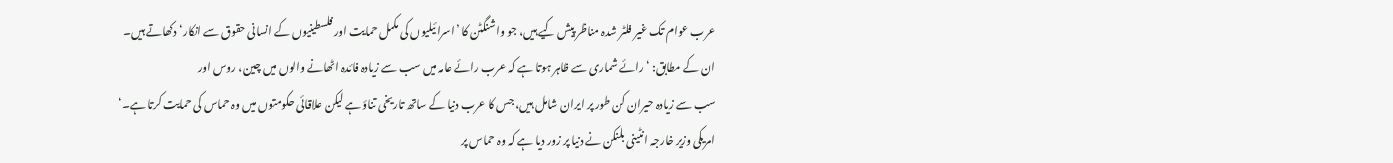عرب عوام تک غیر فلٹر شدہ مناظر پیش کیے ہیں، جو واشنگٹن کا ’اسرائیلیوں کی مکمل حمایت اور فلسطینیوں کے انسانی حقوق سے انکار‘ دکھاتے ہیں۔
ان کے مطابق: ‘رائے شماری سے ظاہر ہوتا ہے کہ عرب رائے عامہ میں سب سے زیادہ فائدہ اٹھانے والوں میں چین، روس اور
سب سے زیادہ حیران کن طور پر ایران شامل ہیں، جس کا عرب دنیا کے ساتھ تاریخی تناؤ ہے لیکن علاقائی حکومتوں میں وہ حماس کی حمایت کرتا ہے۔‘
امریکی وزیر خارجہ انٹینی بلنکن نے دنیا پر زور دیا ہے کہ وہ حماس پر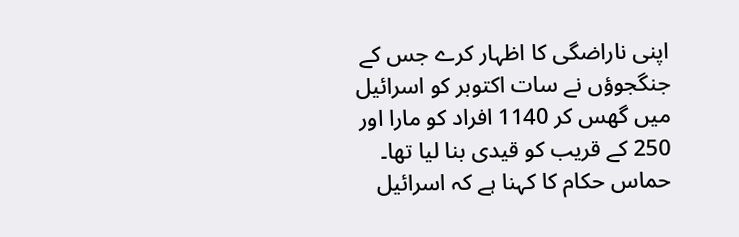اپنی ناراضگی کا اظہار کرے جس کے جنگجوؤں نے سات اکتوبر کو اسرائیل میں گھس کر 1140 افراد کو مارا اور 250 کے قریب کو قیدی بنا لیا تھا۔
حماس حکام کا کہنا ہے کہ اسرائیل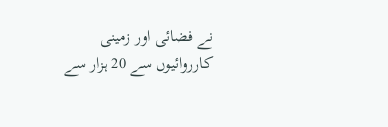نے فضائی اور زمینی کارروائیوں سے 20 ہزار سے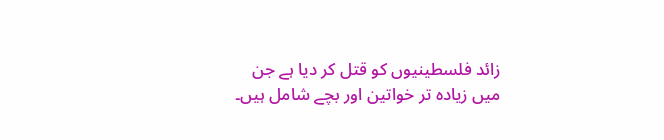زائد فلسطینیوں کو قتل کر دیا ہے جن میں زیادہ تر خواتین اور بچے شامل ہیں۔